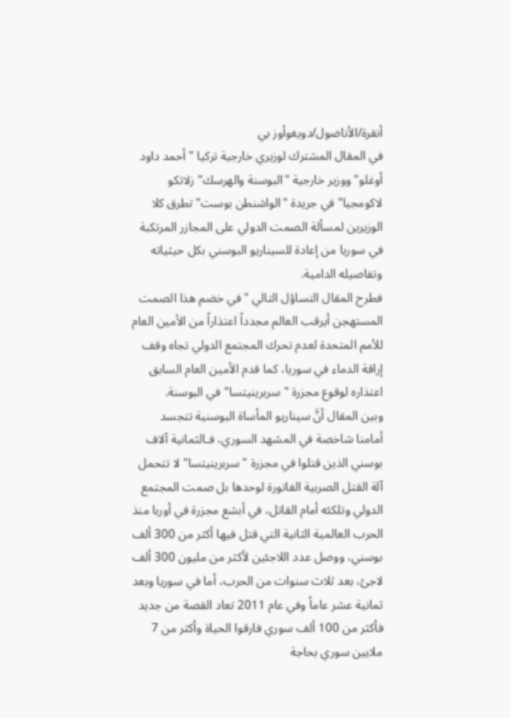أنقرة/الأناضول/دويغوأوز بي
في المقال المشترك لوزيري خارجية تركيا "أحمد داود أوغلو" ووزير خارجية "البوسنة والهرسك" زلاتكو لاكومجيا" في جريدة "الواشنطن بوست" تطرق كلا الوزيرين لمسألة الصمت الدولي على المجازر المرتكبة في سوريا من إعادة للسيناريو البوسني بكل حيثياته وتفاصيله الدامية.
فطرح المقال التساؤل التالي "في خضم هذا الصمت المستهجن أيرقب العالم مجدداً اعتذاراً من الأمين العام للأمم المتحدة لعدم تحرك المجتمع الدولي تجاه وقف إراقة الدماء في سوريا، كما قدم الأمين العام السابق اعتذاره لوقوع مجزرة "سربرينيتسا" في البوسنة.
وبين المقال أنَّ سيناريو المأساة البوسنية تتجسد أمامنا شاخصة في المشهد السوري، فـالثمانية آلاف بوسني الذين قتلوا في مجزرة "سربرينيتسا" لا تتحمل آلة القتل الصربية الفاتورة لوحدها بل صمت المجتمع الدولي وتلكئه أمام القاتل، في أبشع مجزرة في أوربا منذ الحرب العالمية الثانية التي قتل فيها أكثر من 300 ألف بوسني، ووصل عدد اللاجئين لأكثر من مليون 300 ألف لاجئ، بعد ثلاث سنوات من الحرب، أما في سوريا وبعد ثمانية عشر عاماً وفي عام 2011 تعاد القصة من جديد فأكثر من 100 ألف سوري فارقوا الحياة وأكثر من 7 ملايين سوري بحاجة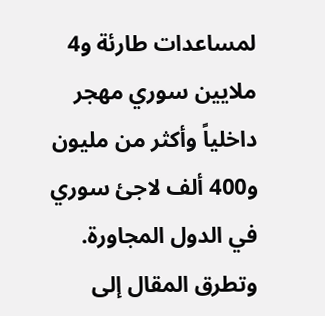لمساعدات طارئة و4 ملايين سوري مهجر داخلياً وأكثر من مليون و400 ألف لاجئ سوري في الدول المجاورة.
وتطرق المقال إلى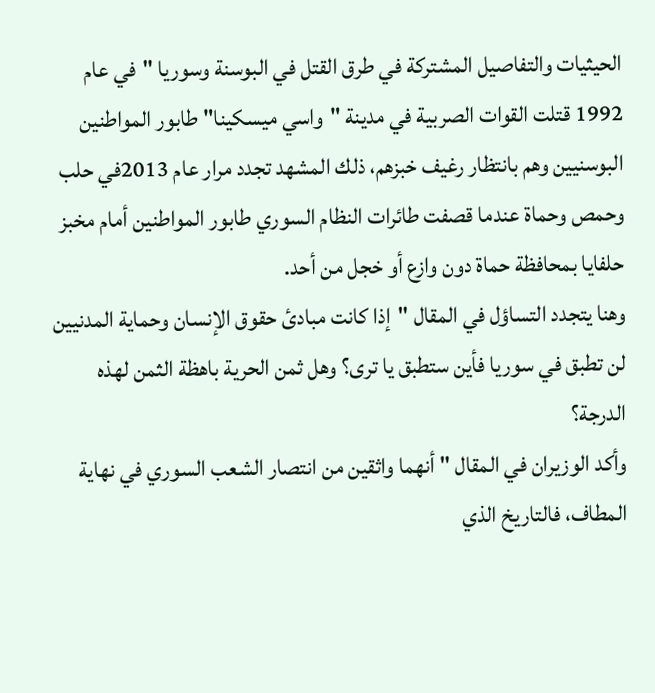الحيثيات والتفاصيل المشتركة في طرق القتل في البوسنة وسوريا "في عام 1992 قتلت القوات الصربية في مدينة "واسي ميسكينا" طابور المواطنين البوسنيين وهم بانتظار رغيف خبزهم، ذلك المشهد تجدد مرار عام 2013في حلب وحمص وحماة عندما قصفت طائرات النظام السوري طابور المواطنين أمام مخبز حلفايا بمحافظة حماة دون وازع أو خجل من أحد.
وهنا يتجدد التساؤل في المقال "إذا كانت مبادئ حقوق الإنسان وحماية المدنيين لن تطبق في سوريا فأين ستطبق يا ترى؟ وهل ثمن الحرية باهظة الثمن لهذه الدرجة؟
وأكد الوزيران في المقال " أنهما واثقين من انتصار الشعب السوري في نهاية المطاف، فالتاريخ الذي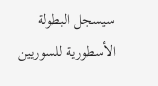سيسجل البطولة الأسطورية للسوريين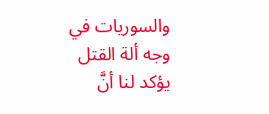والسوريات في وجه ألة القتل يؤكد لنا أنَّ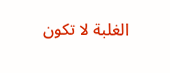الغلبة لا تكون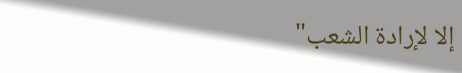إلا لإرادة الشعب"